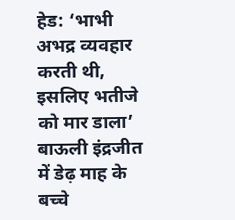हेड: ‘भाभी अभद्र व्यवहार करती थी, इसलिए भतीजे को मार डाला’
बाऊली इंद्रजीत में डेढ़ माह के बच्चे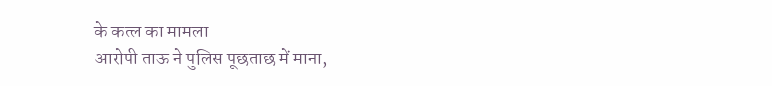के कत्ल का मामला
आरोपी ताऊ ने पुलिस पूछताछ में माना,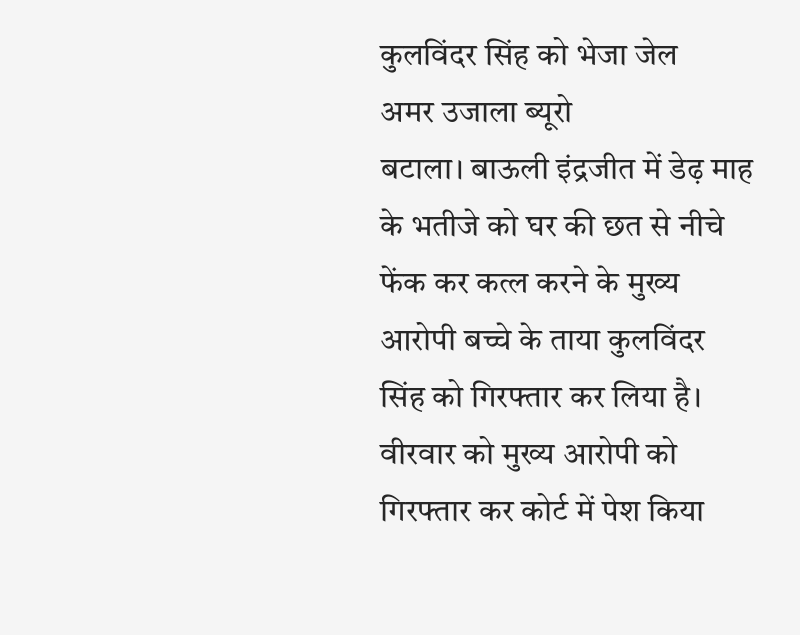कुलविंदर सिंह को भेजा जेल
अमर उजाला ब्यूरो
बटाला। बाऊली इंद्रजीत में डेढ़ माह के भतीजे को घर की छत से नीचे फेंक कर कत्ल करने के मुख्य आरोपी बच्चे के ताया कुलविंदर सिंह को गिरफ्तार कर लिया है। वीरवार को मुख्य आरोपी को गिरफ्तार कर कोर्ट में पेश किया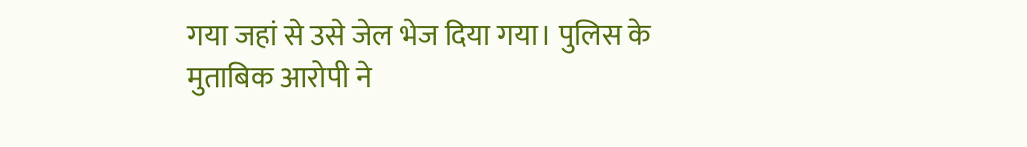गया जहां से उसे जेल भेज दिया गया। पुलिस के मुताबिक आरोपी ने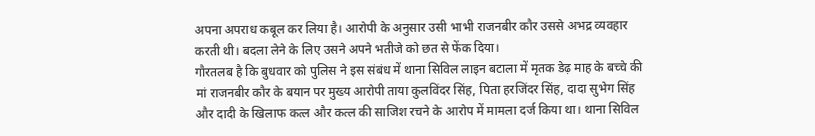अपना अपराध कबूल कर लिया है। आरोपी के अनुसार उसी भाभी राजनबीर कौर उससे अभद्र व्यवहार करती थी। बदला लेने के लिए उसने अपने भतीजे को छत से फेंक दिया।
गौरतलब है कि बुधवार को पुलिस ने इस संबंध में थाना सिविल लाइन बटाला में मृतक डेढ़ माह के बच्चे की मां राजनबीर कौर के बयान पर मुख्य आरोपी ताया कुलविंदर सिंह, पिता हरजिंदर सिंह, दादा सुभेग सिंह और दादी के खिलाफ कत्ल और कत्ल की साजिश रचने के आरोप में मामला दर्ज किया था। थाना सिविल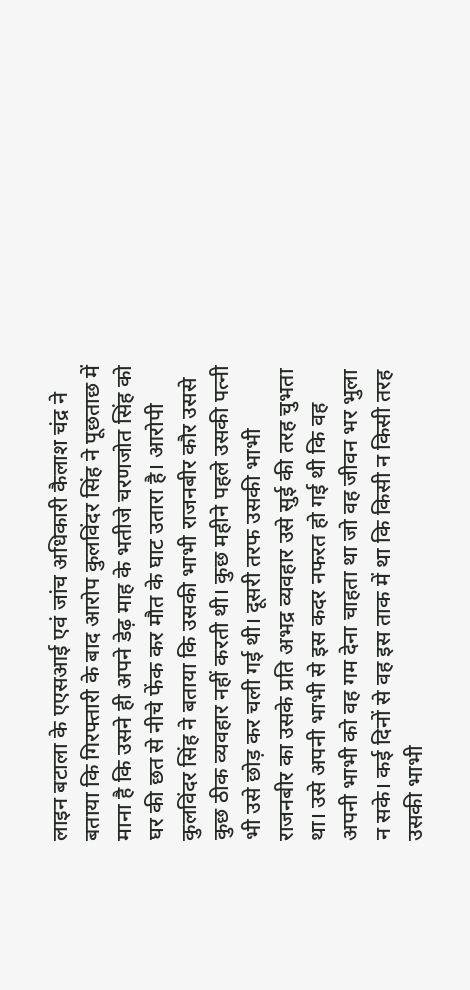लाइन बटाला के एएसआई एवं जांच अधिकारी कैलाश चंद्र ने बताया कि गिरफ्तारी के बाद आरोप कुलविंदर सिंह ने पूछताछ में माना है कि उसने ही अपने डेढ़ माह के भतीजे चरणजोत सिंह को घर की छत से नीचे फेंक कर मौत के घाट उतारा है। आरोपी कुलविंदर सिंह ने बताया कि उसकी भाभी राजनबीर कौर उससे कुछ ठीक व्यवहार नहीं करती थी। कुछ महीने पहले उसकी पत्नी भी उसे छोड़ कर चली गई थी। दूसरी तरफ उसकी भाभी राजनबीर का उसके प्रति अभद्र व्यवहार उसे सुई की तरह चुभता था। उसे अपनी भाभी से इस कदर नफरत हो गई थी कि वह अपनी भाभी को वह गम देना चाहता था जो वह जीवन भर भुला न सके। कई दिनों से वह इस ताक में था कि किसी न किसी तरह उसकी भाभी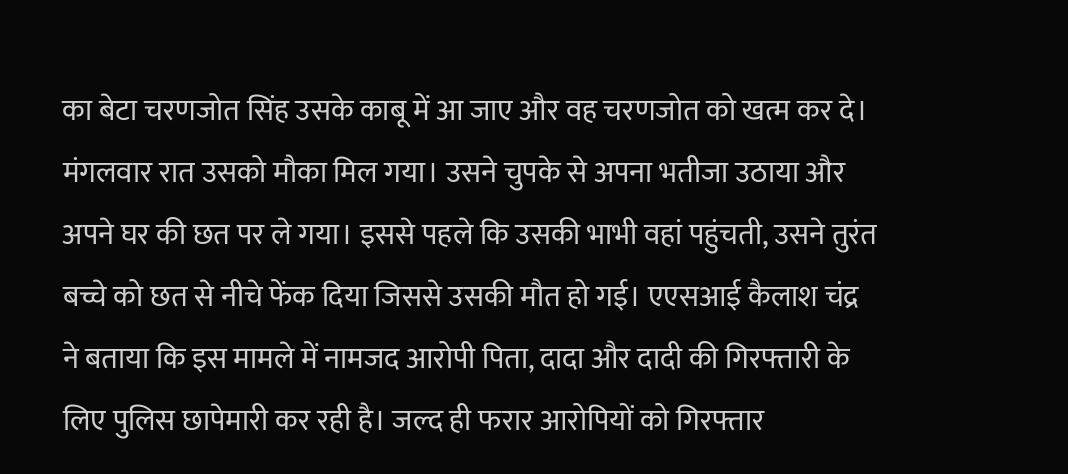का बेटा चरणजोत सिंह उसके काबू में आ जाए और वह चरणजोत को खत्म कर दे। मंगलवार रात उसको मौका मिल गया। उसने चुपके से अपना भतीजा उठाया और अपने घर की छत पर ले गया। इससे पहले कि उसकी भाभी वहां पहुंचती, उसने तुरंत बच्चे को छत से नीचे फेंक दिया जिससे उसकी मौत हो गई। एएसआई कैलाश चंद्र ने बताया कि इस मामले में नामजद आरोपी पिता, दादा और दादी की गिरफ्तारी के लिए पुलिस छापेमारी कर रही है। जल्द ही फरार आरोपियों को गिरफ्तार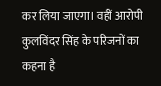कर लिया जाएगा। वहीं आरोपी कुलविंदर सिंह के परिजनों का कहना है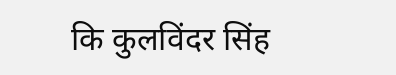कि कुलविंदर सिंह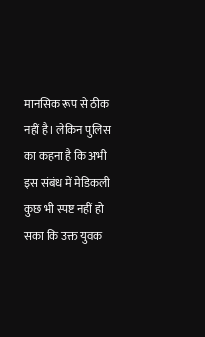मानसिक रूप से ठीक नहीं है। लेकिन पुलिस का कहना है कि अभी इस संबंध में मेडिकली कुछ भी स्पष्ट नहीं हो सका कि उक्त युवक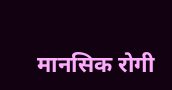मानसिक रोगी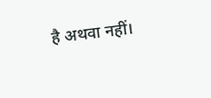है अथवा नहीं।